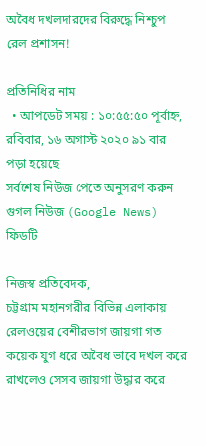অবৈধ দখলদারদের বিরুদ্ধে নিশ্চুপ রেল প্রশাসন!

প্রতিনিধির নাম
  • আপডেট সময় : ১০:৫৫:৫০ পূর্বাহ্ন, রবিবার, ১৬ অগাস্ট ২০২০ ৯১ বার পড়া হয়েছে
সর্বশেষ নিউজ পেতে অনুসরণ করুন গুগল নিউজ (Google News) ফিডটি

নিজস্ব প্রতিবেদক,
চট্টগ্রাম মহানগরীর বিভিন্ন এলাকায় রেলওয়ের বেশীরভাগ জায়গা গত কয়েক যুগ ধরে অবৈধ ভাবে দখল করে রাখলেও সেসব জায়গা উদ্ধার করে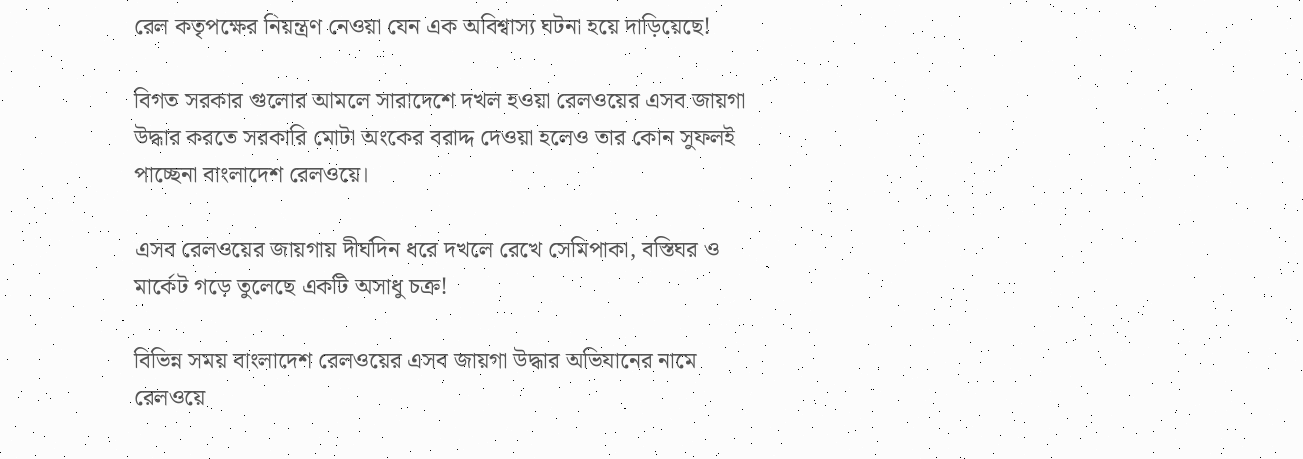রেল কতৃপক্ষের নিয়ন্ত্রণ নেওয়া যেন এক অবিশ্বাস্য ঘটনা হয়ে দাড়িয়েছে!

বিগত সরকার গুলোর আমলে সারাদেশে দখল হওয়া রেলওয়ের এসব জায়গা উদ্ধার করতে সরকারি মোটা অংকের বরাদ্দ দেওয়া হলেও তার কোন সুফলই পাচ্ছেনা বাংলাদেশ রেলওয়ে।

এসব রেলওয়ের জায়গায় দীর্ঘদিন ধরে দখলে রেখে সেমিপাকা, বস্তিঘর ও মার্কেট গড়ে তুলেছে একটি অসাধু চক্র!

বিভিন্ন সময় বাংলাদেশ রেলওয়ের এসব জায়গা উদ্ধার অভিযানের নামে রেলওয়ে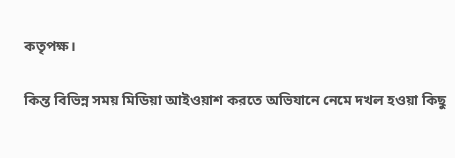কতৃপক্ষ।

কিন্ত বিভিন্ন সময় মিডিয়া আইওয়াশ করতে অভিযানে নেমে দখল হওয়া কিছু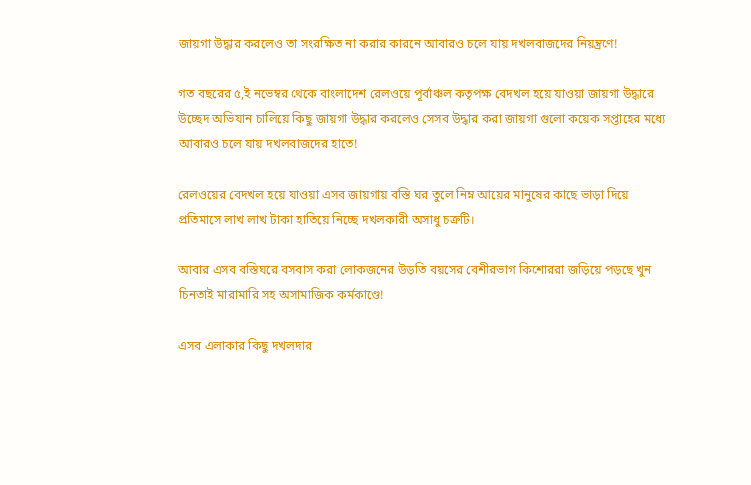জায়গা উদ্ধার করলেও তা সংরক্ষিত না করার কারনে আবারও চলে যায় দখলবাজদের নিয়ন্ত্রণে!

গত বছরের ৫,ই নভেম্বর থেকে বাংলাদেশ রেলওয়ে পূর্বাঞ্চল কতৃপক্ষ বেদখল হয়ে যাওয়া জায়গা উদ্ধারে উচ্ছেদ অভিযান চালিয়ে কিছু জায়গা উদ্ধার করলেও সেসব উদ্ধার করা জায়গা গুলো কয়েক সপ্তাহের মধ্যে আবারও চলে যায় দখলবাজদের হাতে!

রেলওয়ের বেদখল হয়ে যাওয়া এসব জায়গায় বস্তি ঘর তুলে নিম্ন আয়ের মানুষের কাছে ভাড়া দিয়ে প্রতিমাসে লাখ লাখ টাকা হাতিয়ে নিচ্ছে দখলকারী অসাধু চক্রটি।

আবার এসব বস্তিঘরে বসবাস করা লোকজনের উড়তি বয়সের বেশীরভাগ কিশোররা জড়িয়ে পড়ছে খুন চিনতাই মারামারি সহ অসামাজিক কর্মকাণ্ডে!

এসব এলাকার কিছু দখলদার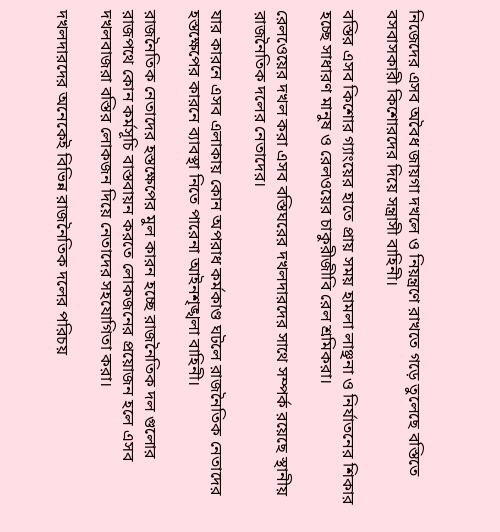নিজেদের এসব অবৈধ জায়গা দখলে ও নিয়ন্ত্রণে রাখতে গড়ে তুলেছে বস্তিতে বসবাসকারী কিশোরদের দিয়ে সন্ত্রাসী বাহিনী।

বস্তির এসব কিশোর গ্যাংয়ের হাতে প্রায় সময় হামলা লাঞ্ছনা ও নির্যাতনের শিকার হচ্ছে সাধারণ মানুষ ও রেলওয়ের চাকুরীজীবি রেল শ্রমিকরা।

রেলওেয়ের দখল করা এসব বস্তিঘরের দখলদারদের সাথে সম্পর্ক রয়েছে স্থানীয় রাজনৈতিক দলের নেতাদের।

যার কারনে এসব এলাকায় কোন অপরাধ কর্মকাণ্ড ঘটলে রাজনৈতিক নেতাদের হস্তক্ষেপের কারনে ব্যাবস্থা নিতে পারেনা আইনশৃঙ্খলা বাহিনী।

রাজনৈতিক নেতাদের হস্তক্ষেপের মুল কারন হচ্ছে রাজনৈতিক দল গুলোর রাজপথে কোন কর্মসূচি বাস্তবায়ন করতে লোকজনের প্রয়োজন হলে এসব দখলবাজরা বস্তির লোকজন দিয়ে নেতাদের সহযোগিতা করা।

দখলদারদের অনেকেই বিভিন্ন রাজনৈতিক দলের পরিচয়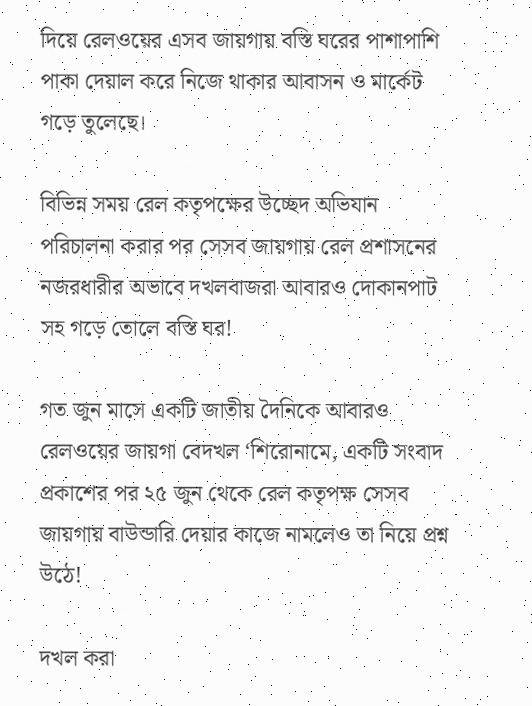দিয়ে রেলওয়ের এসব জায়গায় বস্তি ঘরের পাশাপাশি পাকা দেয়াল করে নিজে থাকার আবাসন ও মার্কেট গড়ে তুলেছে।

বিভিন্ন সময় রেল কতৃপক্ষের উচ্ছেদ অভিযান পরিচালনা করার পর সেসব জায়গায় রেল প্রশাসনের নজরধারীর অভাবে দখলবাজরা আবারও দোকানপাট সহ গড়ে তোলে বস্তি ঘর!

গত জুন মাসে একটি জাতীয় দৈনিকে আবারও রেলওয়ের জায়গা বেদখল ‘শিরোনামে, একটি সংবাদ প্রকাশের পর ২৫ জুন থেকে রেল কতৃপক্ষ সেসব জায়গায় বাউন্ডারি দেয়ার কাজে নামলেও তা নিয়ে প্রশ্ন উঠে!

দখল করা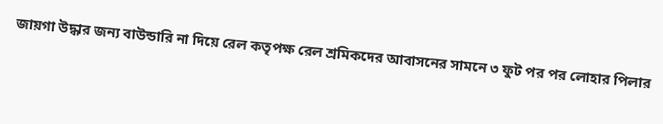জায়গা উদ্ধার জন্য বাউন্ডারি না দিয়ে রেল কতৃপক্ষ রেল শ্রমিকদের আবাসনের সামনে ৩ ফুট পর পর লোহার পিলার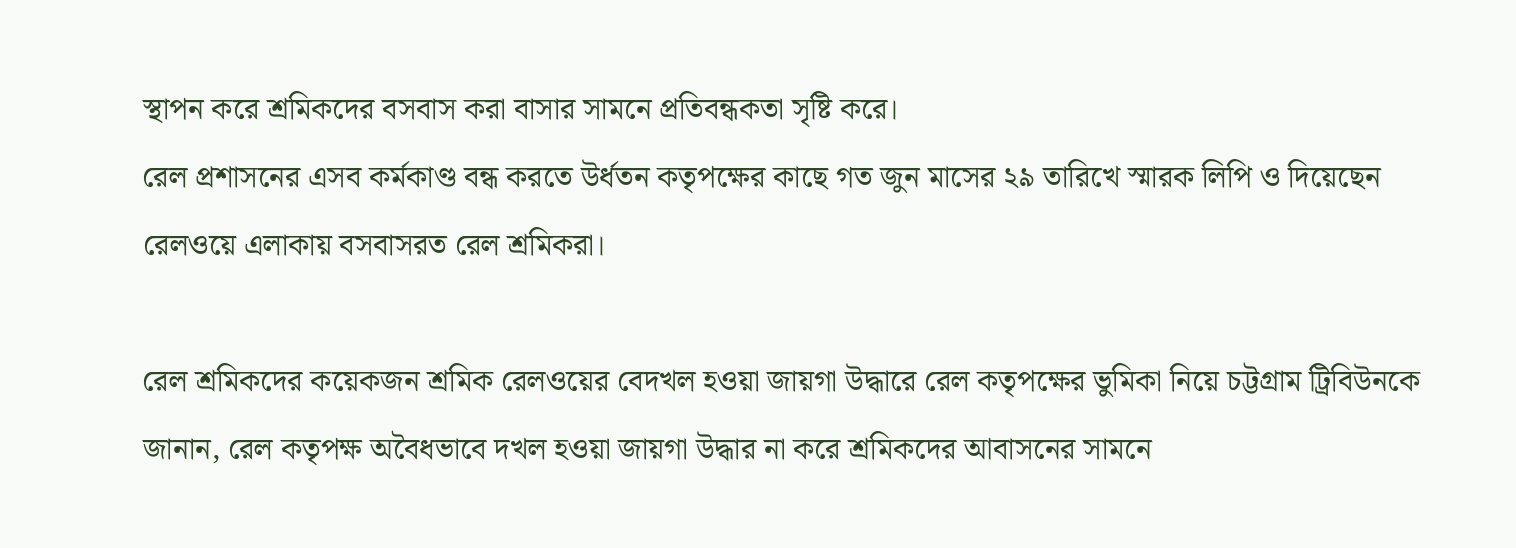স্থাপন করে শ্রমিকদের বসবাস করা বাসার সামনে প্রতিবন্ধকতা সৃষ্টি করে।
রেল প্রশাসনের এসব কর্মকাণ্ড বন্ধ করতে উর্ধতন কতৃপক্ষের কাছে গত জুন মাসের ২৯ তারিখে স্মারক লিপি ও দিয়েছেন রেলওয়ে এলাকায় বসবাসরত রেল শ্রমিকরা।

রেল শ্রমিকদের কয়েকজন শ্রমিক রেলওয়ের বেদখল হওয়া জায়গা উদ্ধারে রেল কতৃপক্ষের ভুমিকা নিয়ে চট্টগ্রাম ট্রিবিউনকে জানান, রেল কতৃপক্ষ অবৈধভাবে দখল হওয়া জায়গা উদ্ধার না করে শ্রমিকদের আবাসনের সামনে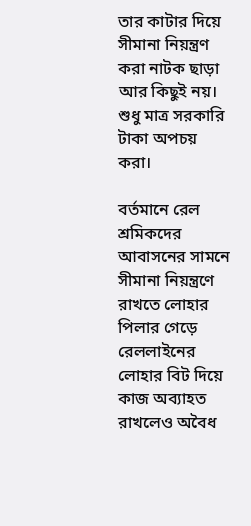তার কাটার দিয়ে সীমানা নিয়ন্ত্রণ করা নাটক ছাড়া আর কিছুই নয়।
শুধু মাত্র সরকারি টাকা অপচয় করা।

বর্তমানে রেল শ্রমিকদের আবাসনের সামনে সীমানা নিয়ন্ত্রণে রাখতে লোহার পিলার গেড়ে রেললাইনের লোহার বিট দিয়ে কাজ অব্যাহত রাখলেও অবৈধ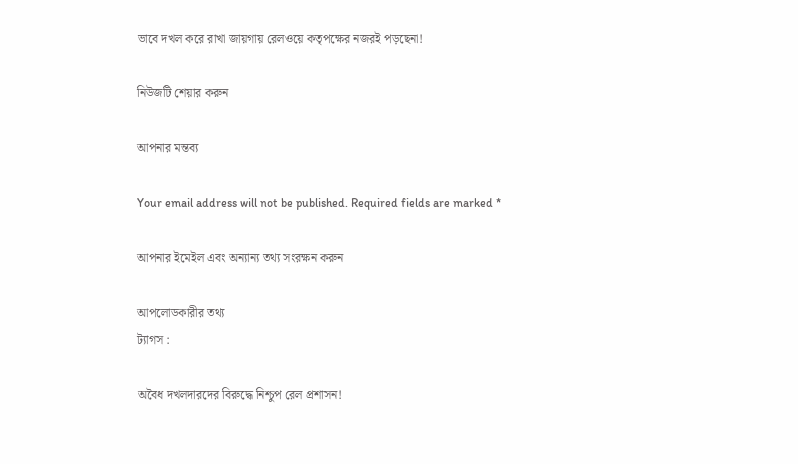ভাবে দখল করে রাখা জায়গায় রেলওয়ে কতৃপক্ষের নজরই পড়ছেনা!

নিউজটি শেয়ার করুন

আপনার মন্তব্য

Your email address will not be published. Required fields are marked *

আপনার ইমেইল এবং অন্যান্য তথ্য সংরক্ষন করুন

আপলোডকারীর তথ্য
ট্যাগস :

অবৈধ দখলদারদের বিরুদ্ধে নিশ্চুপ রেল প্রশাসন!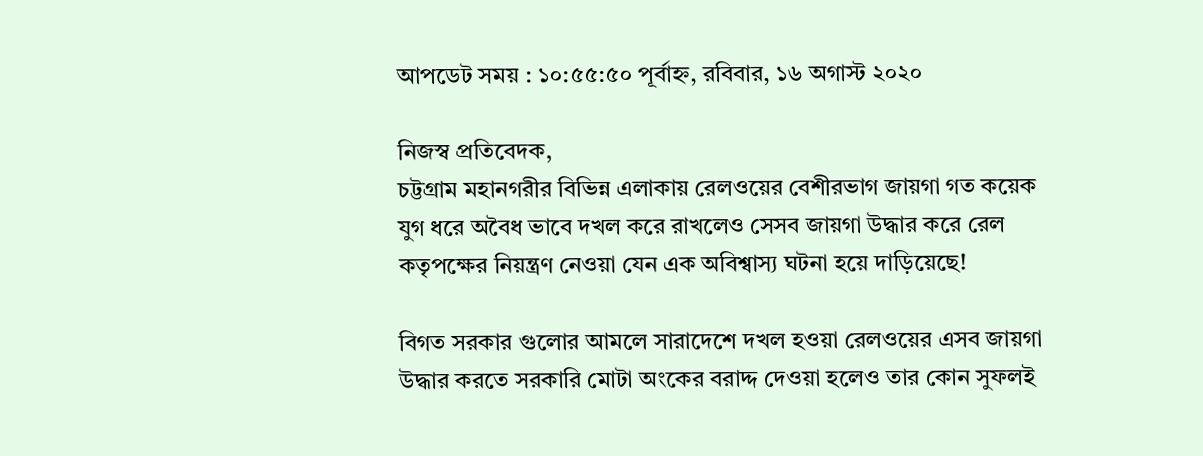আপডেট সময় : ১০:৫৫:৫০ পূর্বাহ্ন, রবিবার, ১৬ অগাস্ট ২০২০

নিজস্ব প্রতিবেদক,
চট্টগ্রাম মহানগরীর বিভিন্ন এলাকায় রেলওয়ের বেশীরভাগ জায়গা গত কয়েক যুগ ধরে অবৈধ ভাবে দখল করে রাখলেও সেসব জায়গা উদ্ধার করে রেল কতৃপক্ষের নিয়ন্ত্রণ নেওয়া যেন এক অবিশ্বাস্য ঘটনা হয়ে দাড়িয়েছে!

বিগত সরকার গুলোর আমলে সারাদেশে দখল হওয়া রেলওয়ের এসব জায়গা উদ্ধার করতে সরকারি মোটা অংকের বরাদ্দ দেওয়া হলেও তার কোন সুফলই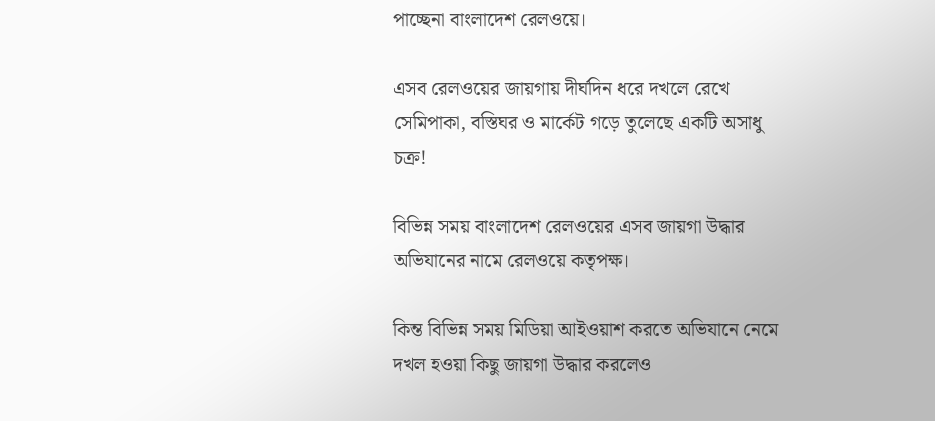পাচ্ছেনা বাংলাদেশ রেলওয়ে।

এসব রেলওয়ের জায়গায় দীর্ঘদিন ধরে দখলে রেখে সেমিপাকা, বস্তিঘর ও মার্কেট গড়ে তুলেছে একটি অসাধু চক্র!

বিভিন্ন সময় বাংলাদেশ রেলওয়ের এসব জায়গা উদ্ধার অভিযানের নামে রেলওয়ে কতৃপক্ষ।

কিন্ত বিভিন্ন সময় মিডিয়া আইওয়াশ করতে অভিযানে নেমে দখল হওয়া কিছু জায়গা উদ্ধার করলেও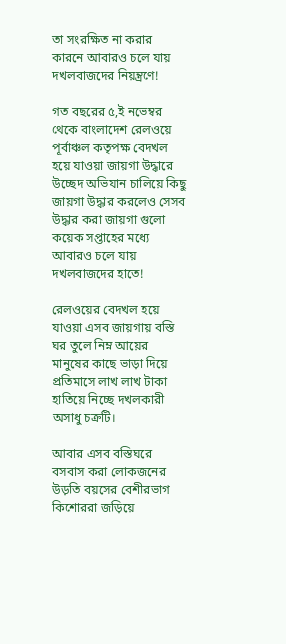তা সংরক্ষিত না করার কারনে আবারও চলে যায় দখলবাজদের নিয়ন্ত্রণে!

গত বছরের ৫,ই নভেম্বর থেকে বাংলাদেশ রেলওয়ে পূর্বাঞ্চল কতৃপক্ষ বেদখল হয়ে যাওয়া জায়গা উদ্ধারে উচ্ছেদ অভিযান চালিয়ে কিছু জায়গা উদ্ধার করলেও সেসব উদ্ধার করা জায়গা গুলো কয়েক সপ্তাহের মধ্যে আবারও চলে যায় দখলবাজদের হাতে!

রেলওয়ের বেদখল হয়ে যাওয়া এসব জায়গায় বস্তি ঘর তুলে নিম্ন আয়ের মানুষের কাছে ভাড়া দিয়ে প্রতিমাসে লাখ লাখ টাকা হাতিয়ে নিচ্ছে দখলকারী অসাধু চক্রটি।

আবার এসব বস্তিঘরে বসবাস করা লোকজনের উড়তি বয়সের বেশীরভাগ কিশোররা জড়িয়ে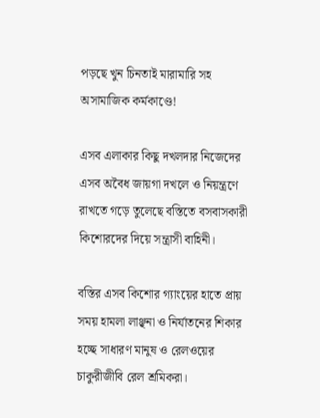পড়ছে খুন চিনতাই মারামারি সহ অসামাজিক কর্মকাণ্ডে!

এসব এলাকার কিছু দখলদার নিজেদের এসব অবৈধ জায়গা দখলে ও নিয়ন্ত্রণে রাখতে গড়ে তুলেছে বস্তিতে বসবাসকারী কিশোরদের দিয়ে সন্ত্রাসী বাহিনী।

বস্তির এসব কিশোর গ্যাংয়ের হাতে প্রায় সময় হামলা লাঞ্ছনা ও নির্যাতনের শিকার হচ্ছে সাধারণ মানুষ ও রেলওয়ের চাকুরীজীবি রেল শ্রমিকরা।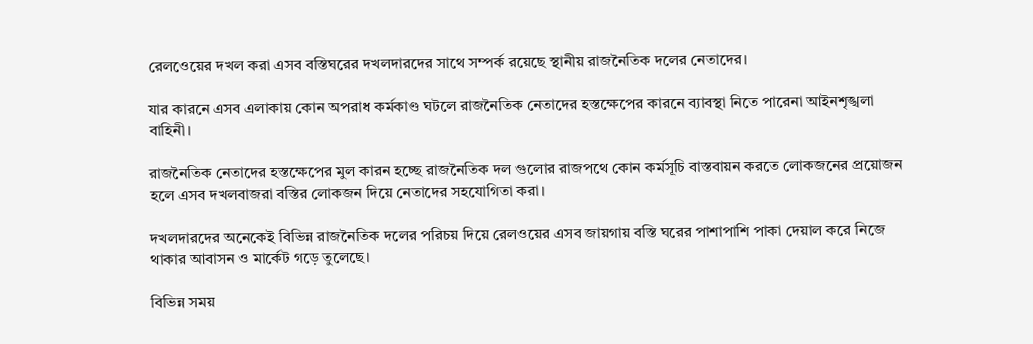রেলওেয়ের দখল করা এসব বস্তিঘরের দখলদারদের সাথে সম্পর্ক রয়েছে স্থানীয় রাজনৈতিক দলের নেতাদের।

যার কারনে এসব এলাকায় কোন অপরাধ কর্মকাণ্ড ঘটলে রাজনৈতিক নেতাদের হস্তক্ষেপের কারনে ব্যাবস্থা নিতে পারেনা আইনশৃঙ্খলা বাহিনী।

রাজনৈতিক নেতাদের হস্তক্ষেপের মুল কারন হচ্ছে রাজনৈতিক দল গুলোর রাজপথে কোন কর্মসূচি বাস্তবায়ন করতে লোকজনের প্রয়োজন হলে এসব দখলবাজরা বস্তির লোকজন দিয়ে নেতাদের সহযোগিতা করা।

দখলদারদের অনেকেই বিভিন্ন রাজনৈতিক দলের পরিচয় দিয়ে রেলওয়ের এসব জায়গায় বস্তি ঘরের পাশাপাশি পাকা দেয়াল করে নিজে থাকার আবাসন ও মার্কেট গড়ে তুলেছে।

বিভিন্ন সময়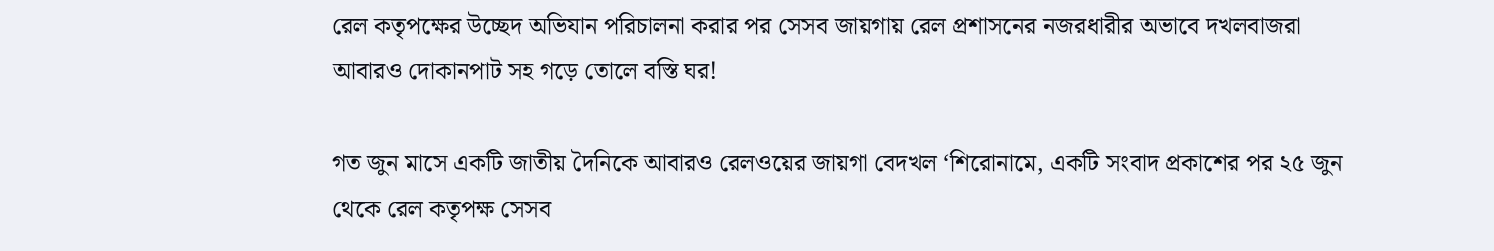রেল কতৃপক্ষের উচ্ছেদ অভিযান পরিচালনা করার পর সেসব জায়গায় রেল প্রশাসনের নজরধারীর অভাবে দখলবাজরা আবারও দোকানপাট সহ গড়ে তোলে বস্তি ঘর!

গত জুন মাসে একটি জাতীয় দৈনিকে আবারও রেলওয়ের জায়গা বেদখল ‘শিরোনামে, একটি সংবাদ প্রকাশের পর ২৫ জুন থেকে রেল কতৃপক্ষ সেসব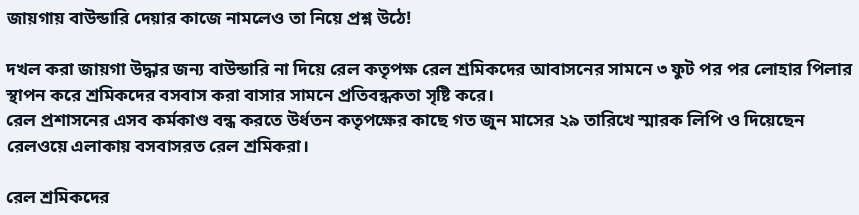জায়গায় বাউন্ডারি দেয়ার কাজে নামলেও তা নিয়ে প্রশ্ন উঠে!

দখল করা জায়গা উদ্ধার জন্য বাউন্ডারি না দিয়ে রেল কতৃপক্ষ রেল শ্রমিকদের আবাসনের সামনে ৩ ফুট পর পর লোহার পিলার স্থাপন করে শ্রমিকদের বসবাস করা বাসার সামনে প্রতিবন্ধকতা সৃষ্টি করে।
রেল প্রশাসনের এসব কর্মকাণ্ড বন্ধ করতে উর্ধতন কতৃপক্ষের কাছে গত জুন মাসের ২৯ তারিখে স্মারক লিপি ও দিয়েছেন রেলওয়ে এলাকায় বসবাসরত রেল শ্রমিকরা।

রেল শ্রমিকদের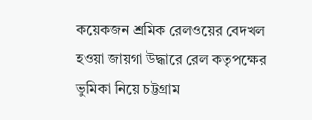কয়েকজন শ্রমিক রেলওয়ের বেদখল হওয়া জায়গা উদ্ধারে রেল কতৃপক্ষের ভুমিকা নিয়ে চট্টগ্রাম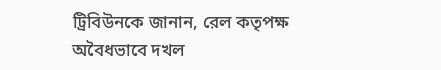ট্রিবিউনকে জানান, রেল কতৃপক্ষ অবৈধভাবে দখল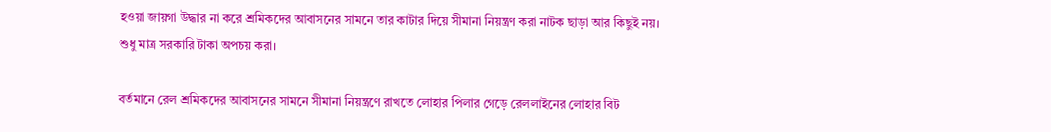হওয়া জায়গা উদ্ধার না করে শ্রমিকদের আবাসনের সামনে তার কাটার দিয়ে সীমানা নিয়ন্ত্রণ করা নাটক ছাড়া আর কিছুই নয়।
শুধু মাত্র সরকারি টাকা অপচয় করা।

বর্তমানে রেল শ্রমিকদের আবাসনের সামনে সীমানা নিয়ন্ত্রণে রাখতে লোহার পিলার গেড়ে রেললাইনের লোহার বিট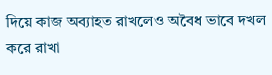দিয়ে কাজ অব্যাহত রাখলেও অবৈধ ভাবে দখল করে রাখা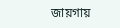জায়গায়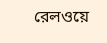রেলওয়ে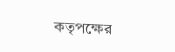কতৃপক্ষের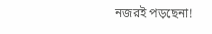নজরই পড়ছেনা!